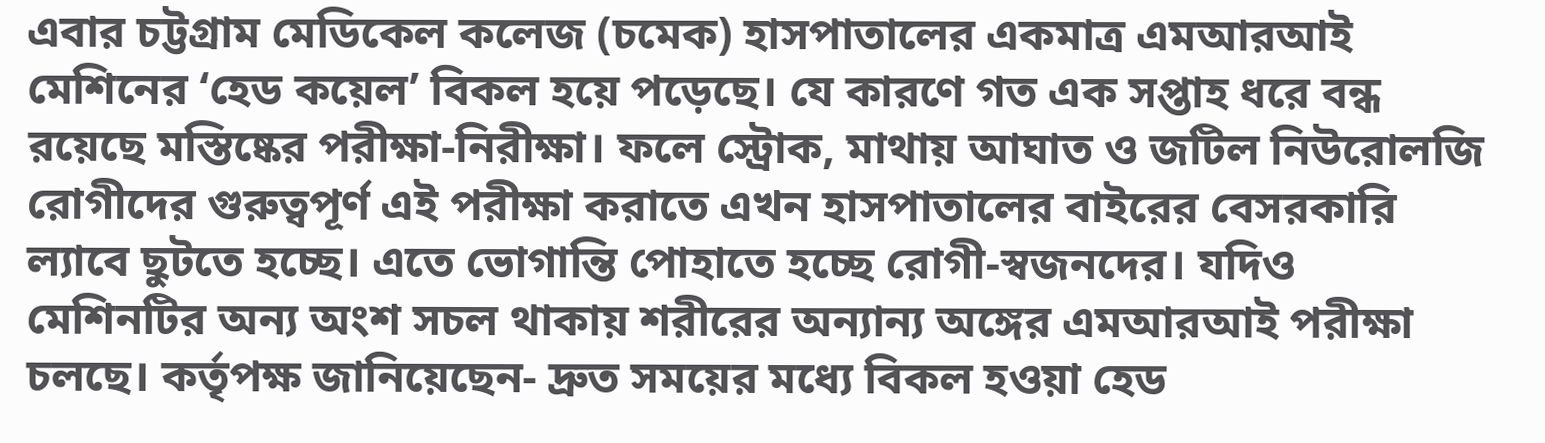এবার চট্টগ্রাম মেডিকেল কলেজ (চমেক) হাসপাতালের একমাত্র এমআরআই মেশিনের ‘হেড কয়েল’ বিকল হয়ে পড়েছে। যে কারণে গত এক সপ্তাহ ধরে বন্ধ রয়েছে মস্তিষ্কের পরীক্ষা-নিরীক্ষা। ফলে স্ট্রোক, মাথায় আঘাত ও জটিল নিউরোলজি রোগীদের গুরুত্বপূর্ণ এই পরীক্ষা করাতে এখন হাসপাতালের বাইরের বেসরকারি ল্যাবে ছুটতে হচ্ছে। এতে ভোগান্তি পোহাতে হচ্ছে রোগী-স্বজনদের। যদিও মেশিনটির অন্য অংশ সচল থাকায় শরীরের অন্যান্য অঙ্গের এমআরআই পরীক্ষা চলছে। কর্তৃপক্ষ জানিয়েছেন- দ্রুত সময়ের মধ্যে বিকল হওয়া হেড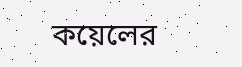কয়েলের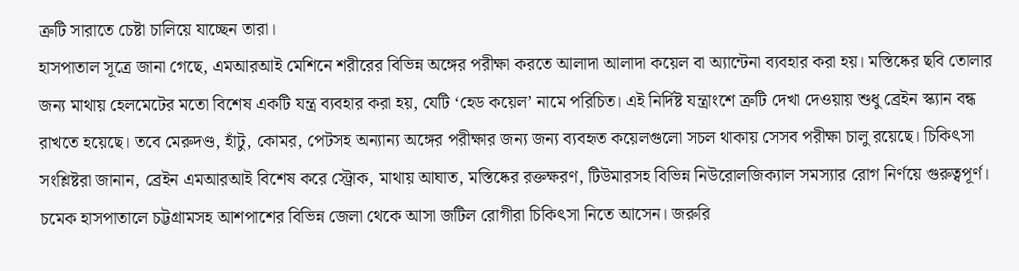ত্রুটি সারাতে চেষ্টা চালিয়ে যাচ্ছেন তারা।
হাসপাতাল সূত্রে জানা গেছে, এমআরআই মেশিনে শরীরের বিভিন্ন অঙ্গের পরীক্ষা করতে আলাদা আলাদা কয়েল বা অ্যান্টেনা ব্যবহার করা হয়। মস্তিষ্কের ছবি তোলার জন্য মাথায় হেলমেটের মতো বিশেষ একটি যন্ত্র ব্যবহার করা হয়, যেটি ‘হেড কয়েল’ নামে পরিচিত। এই নির্দিষ্ট যন্ত্রাংশে ত্রুটি দেখা দেওয়ায় শুধু ব্রেইন স্ক্যান বন্ধ রাখতে হয়েছে। তবে মেরুদণ্ড, হাঁটু, কোমর, পেটসহ অন্যান্য অঙ্গের পরীক্ষার জন্য জন্য ব্যবহৃত কয়েলগুলো সচল থাকায় সেসব পরীক্ষা চালু রয়েছে। চিকিৎসা সংশ্লিষ্টরা জানান, ব্রেইন এমআরআই বিশেষ করে স্ট্রোক, মাথায় আঘাত, মস্তিষ্কের রক্তক্ষরণ, টিউমারসহ বিভিন্ন নিউরোলজিক্যাল সমস্যার রোগ নির্ণয়ে গুরুত্বপূর্ণ। চমেক হাসপাতালে চট্টগ্রামসহ আশপাশের বিভিন্ন জেলা থেকে আসা জটিল রোগীরা চিকিৎসা নিতে আসেন। জরুরি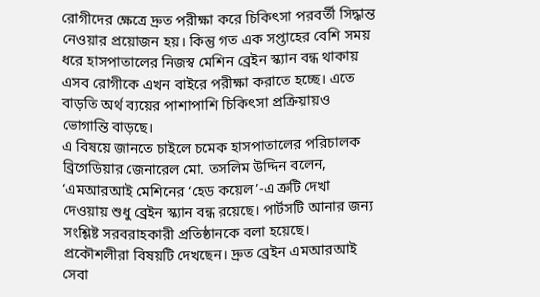রোগীদের ক্ষেত্রে দ্রুত পরীক্ষা করে চিকিৎসা পরবর্তী সিদ্ধান্ত নেওয়ার প্রয়োজন হয়। কিন্তু গত এক সপ্তাহের বেশি সময় ধরে হাসপাতালের নিজস্ব মেশিন ব্রেইন স্ক্যান বন্ধ থাকায় এসব রোগীকে এখন বাইরে পরীক্ষা করাতে হচ্ছে। এতে বাড়তি অর্থ ব্যয়ের পাশাপাশি চিকিৎসা প্রক্রিয়ায়ও ভোগান্তি বাড়ছে।
এ বিষয়ে জানতে চাইলে চমেক হাসপাতালের পরিচালক ব্রিগেডিয়ার জেনারেল মো. তসলিম উদ্দিন বলেন, ‘এমআরআই মেশিনের ‘হেড কয়েল’-এ ত্রুটি দেখা দেওয়ায় শুধু ব্রেইন স্ক্যান বন্ধ রয়েছে। পার্টসটি আনার জন্য সংশ্লিষ্ট সরবরাহকারী প্রতিষ্ঠানকে বলা হয়েছে। প্রকৌশলীরা বিষয়টি দেখছেন। দ্রুত ব্রেইন এমআরআই সেবা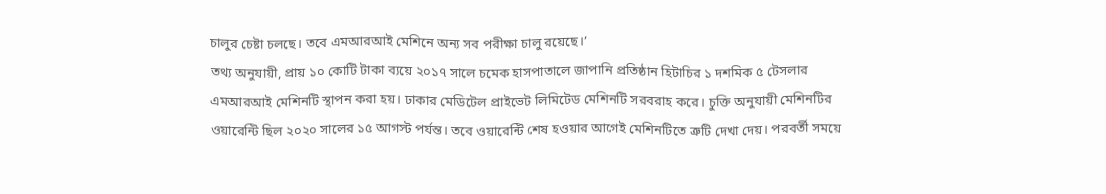চালুর চেষ্টা চলছে। তবে এমআরআই মেশিনে অন্য সব পরীক্ষা চালু রয়েছে।’
তথ্য অনুযায়ী, প্রায় ১০ কোটি টাকা ব্যয়ে ২০১৭ সালে চমেক হাসপাতালে জাপানি প্রতিষ্ঠান হিটাচির ১ দশমিক ৫ টেসলার এমআরআই মেশিনটি স্থাপন করা হয়। ঢাকার মেডিটেল প্রাইভেট লিমিটেড মেশিনটি সরবরাহ করে। চুক্তি অনুযায়ী মেশিনটির ওয়ারেন্টি ছিল ২০২০ সালের ১৫ আগস্ট পর্যন্ত। তবে ওয়ারেন্টি শেষ হওয়ার আগেই মেশিনটিতে ত্রুটি দেখা দেয়। পরবর্তী সময়ে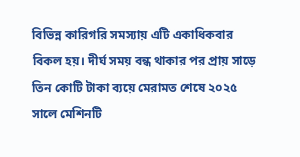বিভিন্ন কারিগরি সমস্যায় এটি একাধিকবার বিকল হয়। দীর্ঘ সময় বন্ধ থাকার পর প্রায় সাড়ে তিন কোটি টাকা ব্যয়ে মেরামত শেষে ২০২৫ সালে মেশিনটি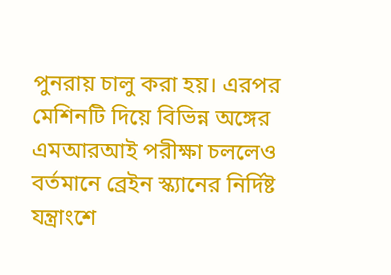পুনরায় চালু করা হয়। এরপর মেশিনটি দিয়ে বিভিন্ন অঙ্গের এমআরআই পরীক্ষা চললেও বর্তমানে ব্রেইন স্ক্যানের নির্দিষ্ট যন্ত্রাংশে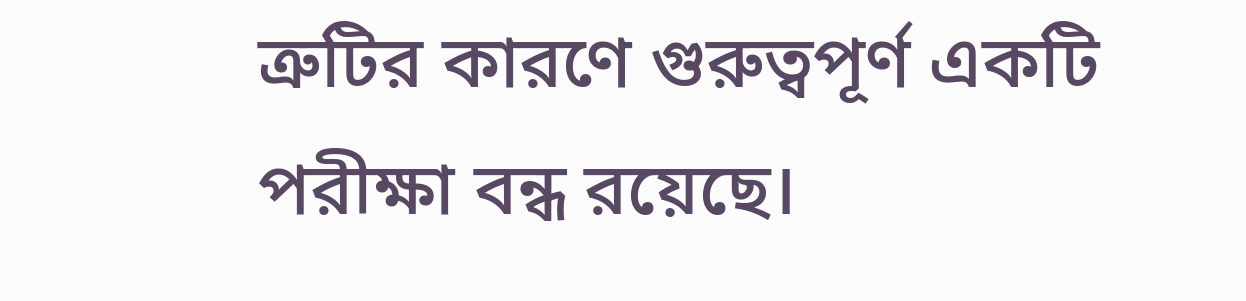ত্রুটির কারণে গুরুত্বপূর্ণ একটি পরীক্ষা বন্ধ রয়েছে।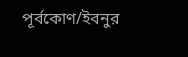পূর্বকোণ/ইবনুর